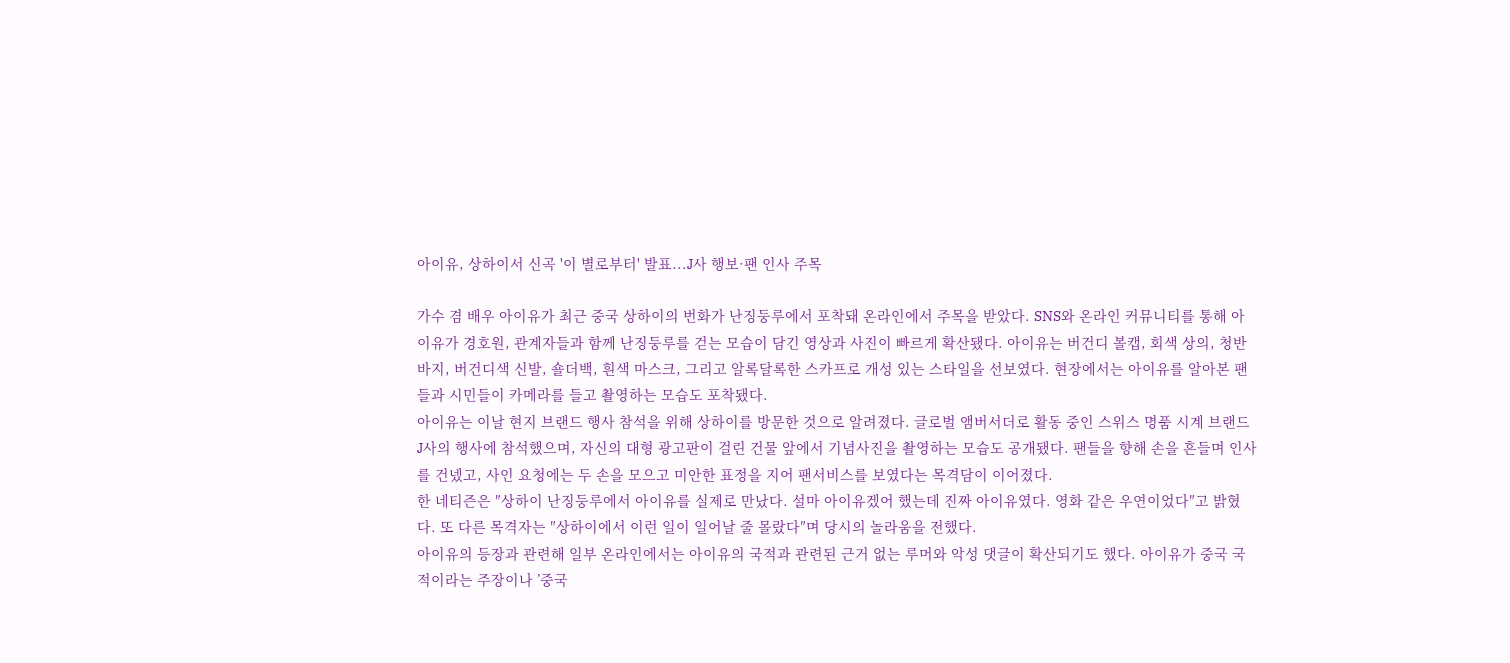아이유, 상하이서 신곡 '이 별로부터' 발표...J사 행보·팬 인사 주목

가수 겸 배우 아이유가 최근 중국 상하이의 번화가 난징둥루에서 포착돼 온라인에서 주목을 받았다. SNS와 온라인 커뮤니티를 통해 아이유가 경호원, 관계자들과 함께 난징둥루를 걷는 모습이 담긴 영상과 사진이 빠르게 확산됐다. 아이유는 버건디 볼캡, 회색 상의, 청반바지, 버건디색 신발, 숄더백, 흰색 마스크, 그리고 알록달록한 스카프로 개성 있는 스타일을 선보였다. 현장에서는 아이유를 알아본 팬들과 시민들이 카메라를 들고 촬영하는 모습도 포착됐다.
아이유는 이날 현지 브랜드 행사 참석을 위해 상하이를 방문한 것으로 알려졌다. 글로벌 앰버서더로 활동 중인 스위스 명품 시계 브랜드 J사의 행사에 참석했으며, 자신의 대형 광고판이 걸린 건물 앞에서 기념사진을 촬영하는 모습도 공개됐다. 팬들을 향해 손을 흔들며 인사를 건넸고, 사인 요청에는 두 손을 모으고 미안한 표정을 지어 팬서비스를 보였다는 목격담이 이어졌다.
한 네티즌은 ″상하이 난징둥루에서 아이유를 실제로 만났다. 설마 아이유겠어 했는데 진짜 아이유였다. 영화 같은 우연이었다″고 밝혔다. 또 다른 목격자는 ″상하이에서 이런 일이 일어날 줄 몰랐다″며 당시의 놀라움을 전했다.
아이유의 등장과 관련해 일부 온라인에서는 아이유의 국적과 관련된 근거 없는 루머와 악성 댓글이 확산되기도 했다. 아이유가 중국 국적이라는 주장이나 ’중국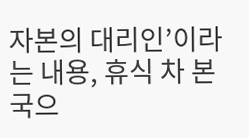자본의 대리인’이라는 내용, 휴식 차 본국으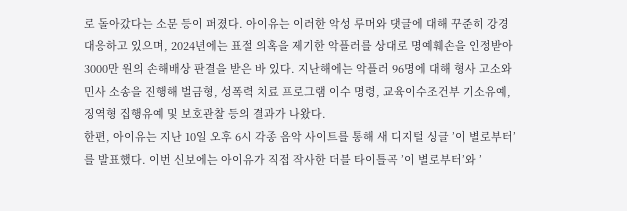로 돌아갔다는 소문 등이 퍼졌다. 아이유는 이러한 악성 루머와 댓글에 대해 꾸준히 강경 대응하고 있으며, 2024년에는 표절 의혹을 제기한 악플러를 상대로 명예훼손을 인정받아 3000만 원의 손해배상 판결을 받은 바 있다. 지난해에는 악플러 96명에 대해 형사 고소와 민사 소송을 진행해 벌금형, 성폭력 치료 프로그램 이수 명령, 교육이수조건부 기소유예, 징역형 집행유예 및 보호관찰 등의 결과가 나왔다.
한편, 아이유는 지난 10일 오후 6시 각종 음악 사이트를 통해 새 디지털 싱글 ’이 별로부터’를 발표했다. 이번 신보에는 아이유가 직접 작사한 더블 타이틀곡 ’이 별로부터’와 ’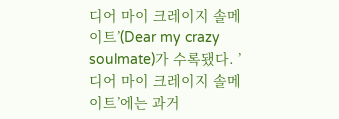디어 마이 크레이지 솔메이트’(Dear my crazy soulmate)가 수록됐다. ’디어 마이 크레이지 솔메이트’에는 과거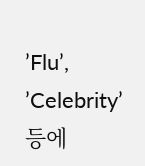’Flu’, ’Celebrity’ 등에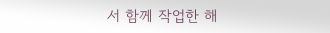서 함께 작업한 해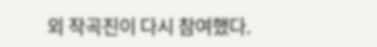외 작곡진이 다시 참여했다.